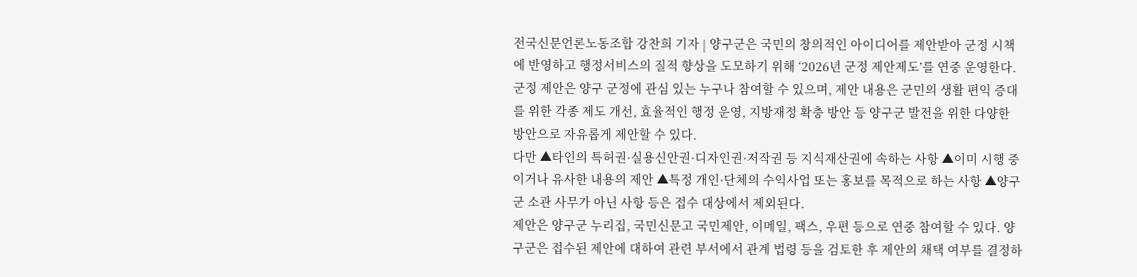전국신문언론노동조합 강찬희 기자 | 양구군은 국민의 창의적인 아이디어를 제안받아 군정 시책에 반영하고 행정서비스의 질적 향상을 도모하기 위해 ‘2026년 군정 제안제도’를 연중 운영한다.
군정 제안은 양구 군정에 관심 있는 누구나 참여할 수 있으며, 제안 내용은 군민의 생활 편익 증대를 위한 각종 제도 개선, 효율적인 행정 운영, 지방재정 확충 방안 등 양구군 발전을 위한 다양한 방안으로 자유롭게 제안할 수 있다.
다만 ▲타인의 특허권·실용신안권·디자인권·저작권 등 지식재산권에 속하는 사항 ▲이미 시행 중이거나 유사한 내용의 제안 ▲특정 개인·단체의 수익사업 또는 홍보를 목적으로 하는 사항 ▲양구군 소관 사무가 아닌 사항 등은 접수 대상에서 제외된다.
제안은 양구군 누리집, 국민신문고 국민제안, 이메일, 팩스, 우편 등으로 연중 참여할 수 있다. 양구군은 접수된 제안에 대하여 관련 부서에서 관계 법령 등을 검토한 후 제안의 채택 여부를 결정하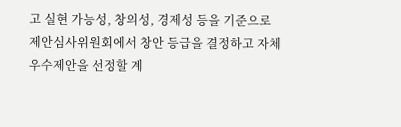고 실현 가능성, 창의성, 경제성 등을 기준으로 제안심사위원회에서 창안 등급을 결정하고 자체 우수제안을 선정할 계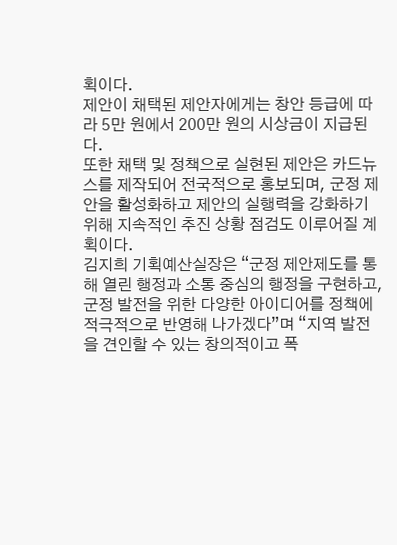획이다.
제안이 채택된 제안자에게는 창안 등급에 따라 5만 원에서 200만 원의 시상금이 지급된다.
또한 채택 및 정책으로 실현된 제안은 카드뉴스를 제작되어 전국적으로 홍보되며, 군정 제안을 활성화하고 제안의 실행력을 강화하기 위해 지속적인 추진 상황 점검도 이루어질 계획이다.
김지희 기획예산실장은 “군정 제안제도를 통해 열린 행정과 소통 중심의 행정을 구현하고, 군정 발전을 위한 다양한 아이디어를 정책에 적극적으로 반영해 나가겠다”며 “지역 발전을 견인할 수 있는 창의적이고 폭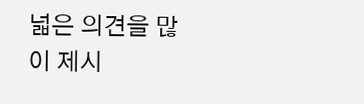넓은 의견을 많이 제시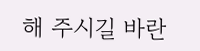해 주시길 바란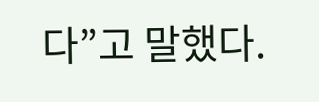다”고 말했다.